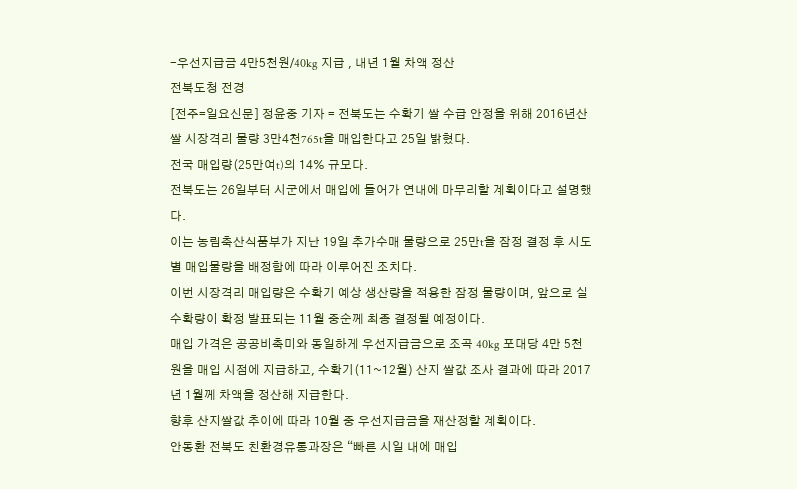-우선지급금 4만5천원/40kg 지급 , 내년 1월 차액 정산
전북도청 전경
[전주=일요신문] 정윤중 기자 = 전북도는 수확기 쌀 수급 안정을 위해 2016년산 쌀 시장격리 물량 3만4천765t을 매입한다고 25일 밝혔다.
전국 매입량(25만여t)의 14% 규모다.
전북도는 26일부터 시군에서 매입에 들어가 연내에 마무리할 계획이다고 설명했다.
이는 농림축산식품부가 지난 19일 추가수매 물량으로 25만t을 잠정 결정 후 시도별 매입물량을 배정함에 따라 이루어진 조치다.
이번 시장격리 매입량은 수확기 예상 생산량을 적용한 잠정 물량이며, 앞으로 실수확량이 확정 발표되는 11월 중순께 최종 결정될 예정이다.
매입 가격은 공공비축미와 동일하게 우선지급금으로 조곡 40kg 포대당 4만 5천원을 매입 시점에 지급하고, 수확기(11~12월) 산지 쌀값 조사 결과에 따라 2017년 1월께 차액을 정산해 지급한다.
향후 산지쌀값 추이에 따라 10월 중 우선지급금을 재산정할 계획이다.
안동환 전북도 친환경유통과장은 “빠른 시일 내에 매입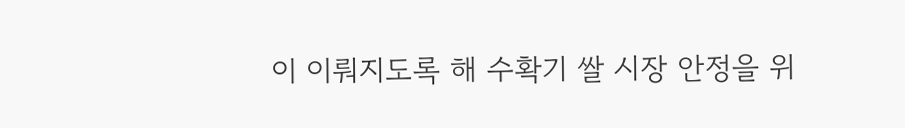이 이뤄지도록 해 수확기 쌀 시장 안정을 위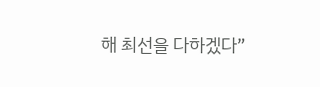해 최선을 다하겠다”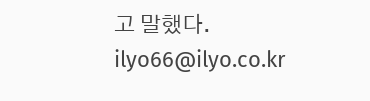고 말했다.
ilyo66@ilyo.co.kr